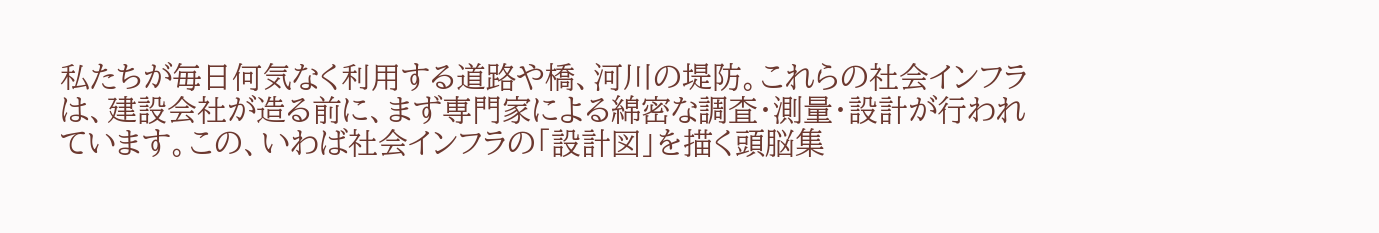私たちが毎日何気なく利用する道路や橋、河川の堤防。これらの社会インフラは、建設会社が造る前に、まず専門家による綿密な調査・測量・設計が行われています。この、いわば社会インフラの「設計図」を描く頭脳集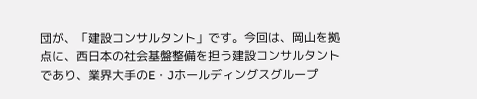団が、「建設コンサルタント」です。今回は、岡山を拠点に、西日本の社会基盤整備を担う建設コンサルタントであり、業界大手のE・Jホールディングスグループ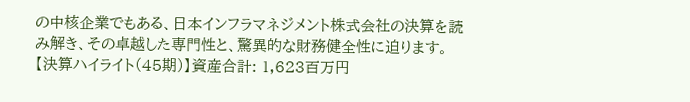の中核企業でもある、日本インフラマネジメント株式会社の決算を読み解き、その卓越した専門性と、驚異的な財務健全性に迫ります。 【決算ハイライト(45期)】資産合計: 1,623百万円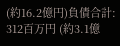(約16.2億円)負債合計: 312百万円 (約3.1億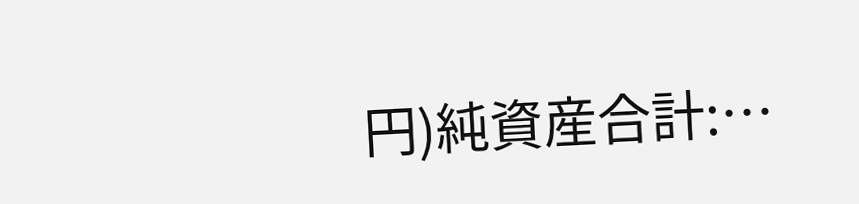円)純資産合計:…